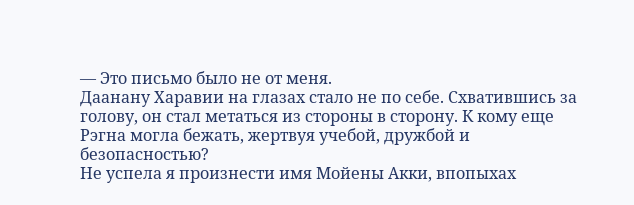— Это письмо было не от меня.
Даанану Харавии на глазах стало не по себе. Схватившись за голову, он стал метаться из стороны в сторону. К кому еще Рэгна могла бежать, жертвуя учебой, дружбой и безопасностью?
Не успела я произнести имя Мойены Акки, впопыхах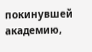покинувшей академию,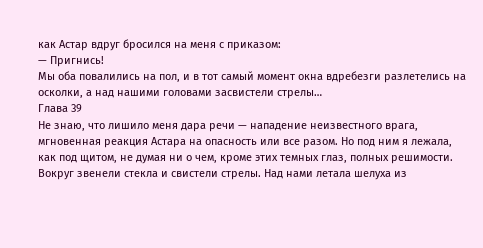как Астар вдруг бросился на меня с приказом:
— Пригнись!
Мы оба повалились на пол, и в тот самый момент окна вдребезги разлетелись на осколки, а над нашими головами засвистели стрелы…
Глава 39
Не знаю, что лишило меня дара речи — нападение неизвестного врага, мгновенная реакция Астара на опасность или все разом. Но под ним я лежала, как под щитом, не думая ни о чем, кроме этих темных глаз, полных решимости.
Вокруг звенели стекла и свистели стрелы. Над нами летала шелуха из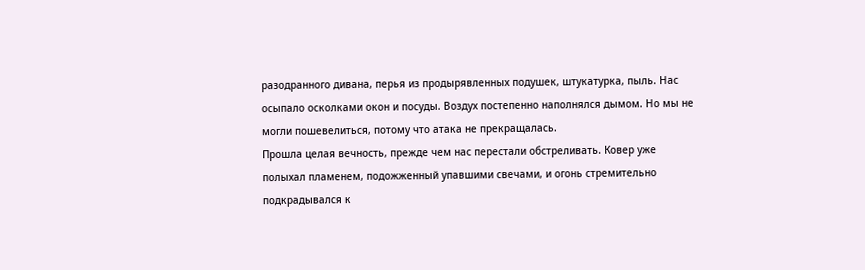разодранного дивана, перья из продырявленных подушек, штукатурка, пыль. Нас осыпало осколками окон и посуды. Воздух постепенно наполнялся дымом. Но мы не могли пошевелиться, потому что атака не прекращалась.
Прошла целая вечность, прежде чем нас перестали обстреливать. Ковер уже полыхал пламенем, подожженный упавшими свечами, и огонь стремительно подкрадывался к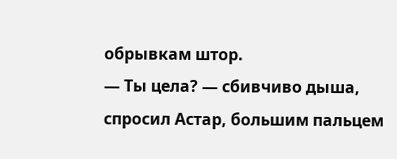обрывкам штор.
— Ты цела? — сбивчиво дыша, спросил Астар, большим пальцем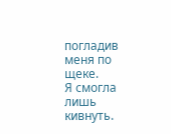погладив меня по щеке.
Я смогла лишь кивнуть.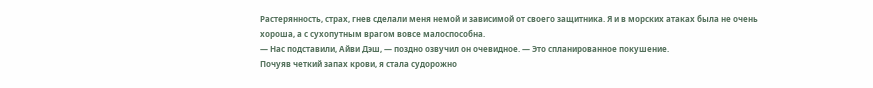Растерянность, страх, гнев сделали меня немой и зависимой от своего защитника. Я и в морских атаках была не очень хороша, а с сухопутным врагом вовсе малоспособна.
— Нас подставили, Айви Дэш, — поздно озвучил он очевидное. — Это спланированное покушение.
Почуяв четкий запах крови, я стала судорожно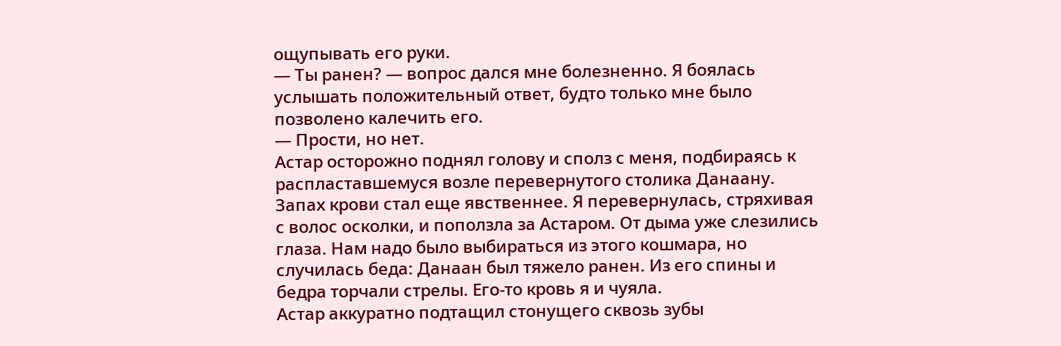ощупывать его руки.
— Ты ранен? — вопрос дался мне болезненно. Я боялась услышать положительный ответ, будто только мне было позволено калечить его.
— Прости, но нет.
Астар осторожно поднял голову и сполз с меня, подбираясь к распластавшемуся возле перевернутого столика Данаану.
Запах крови стал еще явственнее. Я перевернулась, стряхивая с волос осколки, и поползла за Астаром. От дыма уже слезились глаза. Нам надо было выбираться из этого кошмара, но случилась беда: Данаан был тяжело ранен. Из его спины и бедра торчали стрелы. Его-то кровь я и чуяла.
Астар аккуратно подтащил стонущего сквозь зубы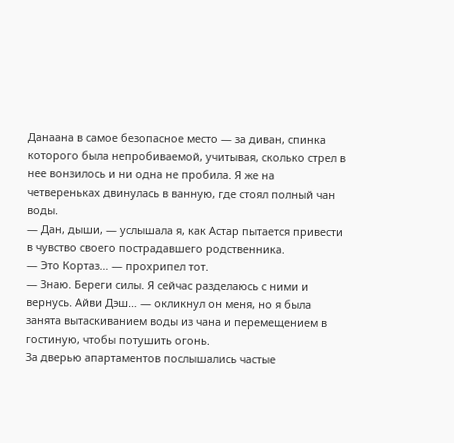Данаана в самое безопасное место — за диван, спинка которого была непробиваемой, учитывая, сколько стрел в нее вонзилось и ни одна не пробила. Я же на четвереньках двинулась в ванную, где стоял полный чан воды.
— Дан, дыши, — услышала я, как Астар пытается привести в чувство своего пострадавшего родственника.
— Это Кортаз… — прохрипел тот.
— Знаю. Береги силы. Я сейчас разделаюсь с ними и вернусь. Айви Дэш… — окликнул он меня, но я была занята вытаскиванием воды из чана и перемещением в гостиную, чтобы потушить огонь.
За дверью апартаментов послышались частые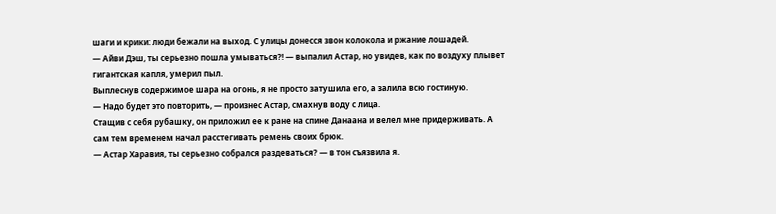шаги и крики: люди бежали на выход. С улицы донесся звон колокола и ржание лошадей.
— Айви Дэш, ты серьезно пошла умываться?! — выпалил Астар, но увидев, как по воздуху плывет гигантская капля, умерил пыл.
Выплеснув содержимое шара на огонь, я не просто затушила его, а залила всю гостиную.
— Надо будет это повторить, — произнес Астар, смахнув воду с лица.
Стащив с себя рубашку, он приложил ее к ране на спине Данаана и велел мне придерживать. А сам тем временем начал расстегивать ремень своих брюк.
— Астар Харавия, ты серьезно собрался раздеваться? — в тон съязвила я.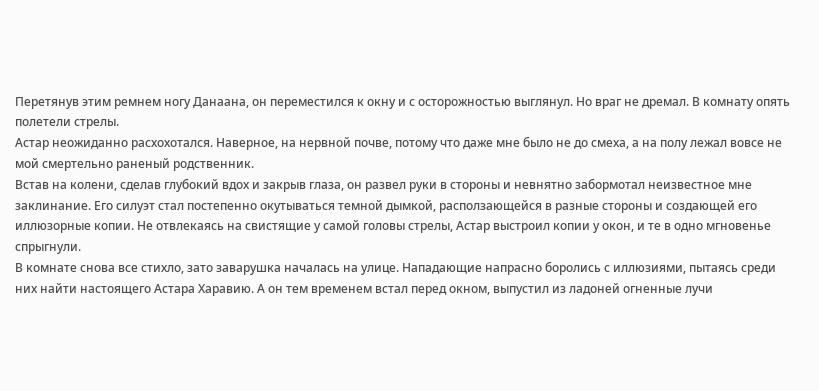Перетянув этим ремнем ногу Данаана, он переместился к окну и с осторожностью выглянул. Но враг не дремал. В комнату опять полетели стрелы.
Астар неожиданно расхохотался. Наверное, на нервной почве, потому что даже мне было не до смеха, а на полу лежал вовсе не мой смертельно раненый родственник.
Встав на колени, сделав глубокий вдох и закрыв глаза, он развел руки в стороны и невнятно забормотал неизвестное мне заклинание. Его силуэт стал постепенно окутываться темной дымкой, расползающейся в разные стороны и создающей его иллюзорные копии. Не отвлекаясь на свистящие у самой головы стрелы, Астар выстроил копии у окон, и те в одно мгновенье спрыгнули.
В комнате снова все стихло, зато заварушка началась на улице. Нападающие напрасно боролись с иллюзиями, пытаясь среди них найти настоящего Астара Харавию. А он тем временем встал перед окном, выпустил из ладоней огненные лучи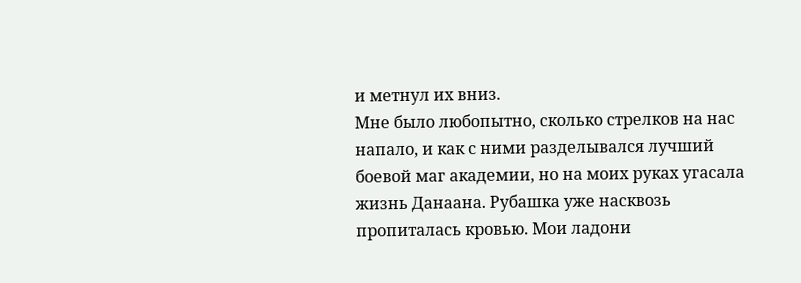и метнул их вниз.
Мне было любопытно, сколько стрелков на нас напало, и как с ними разделывался лучший боевой маг академии, но на моих руках угасала жизнь Данаана. Рубашка уже насквозь пропиталась кровью. Мои ладони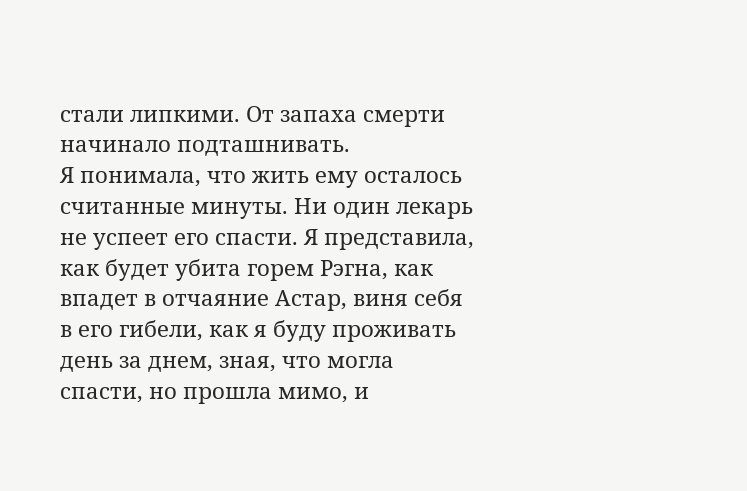стали липкими. От запаха смерти начинало подташнивать.
Я понимала, что жить ему осталось считанные минуты. Ни один лекарь не успеет его спасти. Я представила, как будет убита горем Рэгна, как впадет в отчаяние Астар, виня себя в его гибели, как я буду проживать день за днем, зная, что могла спасти, но прошла мимо, и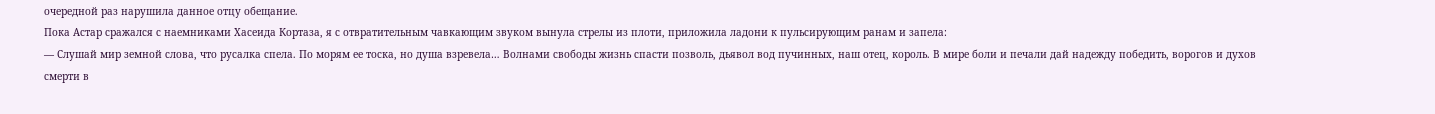очередной раз нарушила данное отцу обещание.
Пока Астар сражался с наемниками Хасеида Кортаза, я с отвратительным чавкающим звуком вынула стрелы из плоти, приложила ладони к пульсирующим ранам и запела:
— Слушай мир земной слова, что русалка спела. По морям ее тоска, но душа взревела… Волнами свободы жизнь спасти позволь, дьявол вод пучинных, наш отец, король. В мире боли и печали дай надежду победить, ворогов и духов смерти в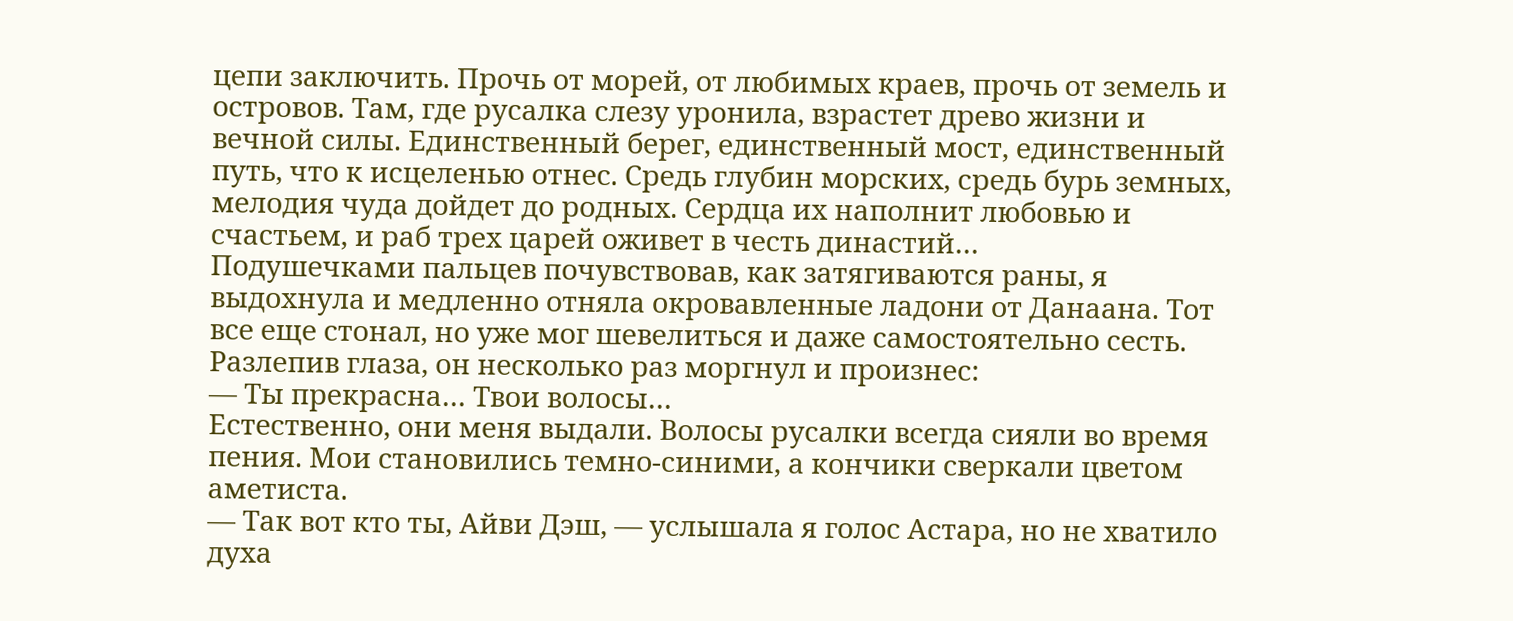цепи заключить. Прочь от морей, от любимых краев, прочь от земель и островов. Там, где русалка слезу уронила, взрастет древо жизни и вечной силы. Единственный берег, единственный мост, единственный путь, что к исцеленью отнес. Средь глубин морских, средь бурь земных, мелодия чуда дойдет до родных. Сердца их наполнит любовью и счастьем, и раб трех царей оживет в честь династий…
Подушечками пальцев почувствовав, как затягиваются раны, я выдохнула и медленно отняла окровавленные ладони от Данаана. Тот все еще стонал, но уже мог шевелиться и даже самостоятельно сесть. Разлепив глаза, он несколько раз моргнул и произнес:
— Ты прекрасна… Твои волосы…
Естественно, они меня выдали. Волосы русалки всегда сияли во время пения. Мои становились темно-синими, а кончики сверкали цветом аметиста.
— Так вот кто ты, Айви Дэш, — услышала я голос Астара, но не хватило духа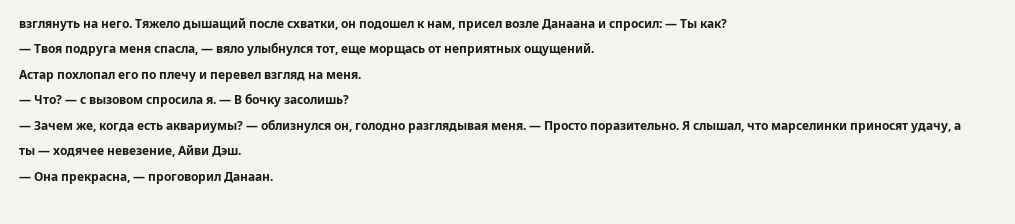взглянуть на него. Тяжело дышащий после схватки, он подошел к нам, присел возле Данаана и спросил: — Ты как?
— Твоя подруга меня спасла, — вяло улыбнулся тот, еще морщась от неприятных ощущений.
Астар похлопал его по плечу и перевел взгляд на меня.
— Что? — с вызовом спросила я. — В бочку засолишь?
— Зачем же, когда есть аквариумы? — облизнулся он, голодно разглядывая меня. — Просто поразительно. Я слышал, что марселинки приносят удачу, а ты — ходячее невезение, Айви Дэш.
— Она прекрасна, — проговорил Данаан.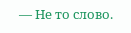— Не то слово.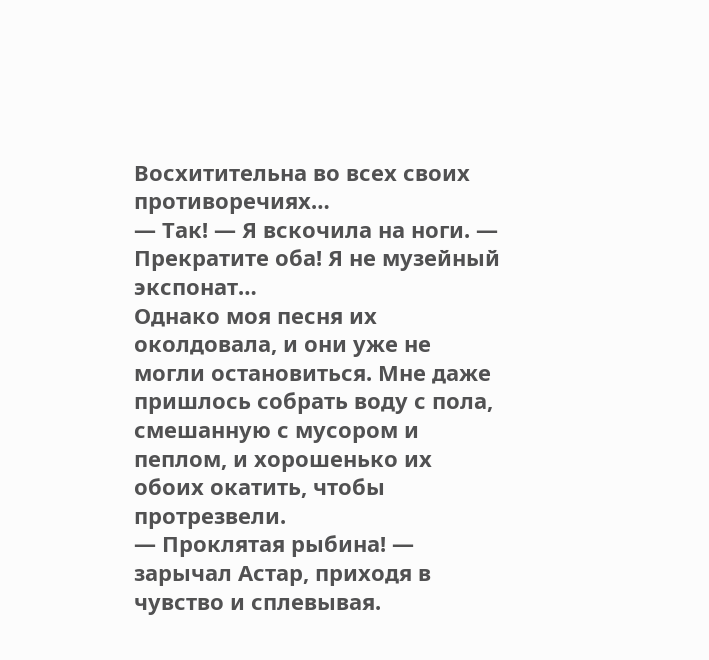Восхитительна во всех своих противоречиях…
— Так! — Я вскочила на ноги. — Прекратите оба! Я не музейный экспонат…
Однако моя песня их околдовала, и они уже не могли остановиться. Мне даже пришлось собрать воду с пола, смешанную с мусором и пеплом, и хорошенько их обоих окатить, чтобы протрезвели.
— Проклятая рыбина! — зарычал Астар, приходя в чувство и сплевывая.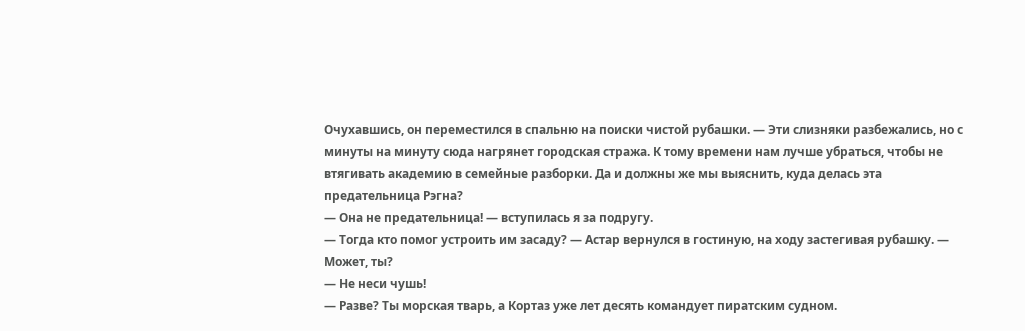Очухавшись, он переместился в спальню на поиски чистой рубашки. — Эти слизняки разбежались, но с минуты на минуту сюда нагрянет городская стража. К тому времени нам лучше убраться, чтобы не втягивать академию в семейные разборки. Да и должны же мы выяснить, куда делась эта предательница Рэгна?
— Она не предательница! — вступилась я за подругу.
— Тогда кто помог устроить им засаду? — Астар вернулся в гостиную, на ходу застегивая рубашку. — Может, ты?
— Не неси чушь!
— Разве? Ты морская тварь, а Кортаз уже лет десять командует пиратским судном.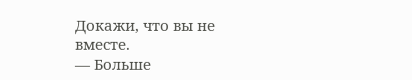Докажи, что вы не вместе.
— Больше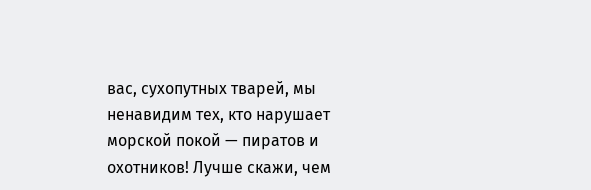вас, сухопутных тварей, мы ненавидим тех, кто нарушает морской покой — пиратов и охотников! Лучше скажи, чем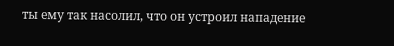ты ему так насолил, что он устроил нападение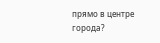прямо в центре города?